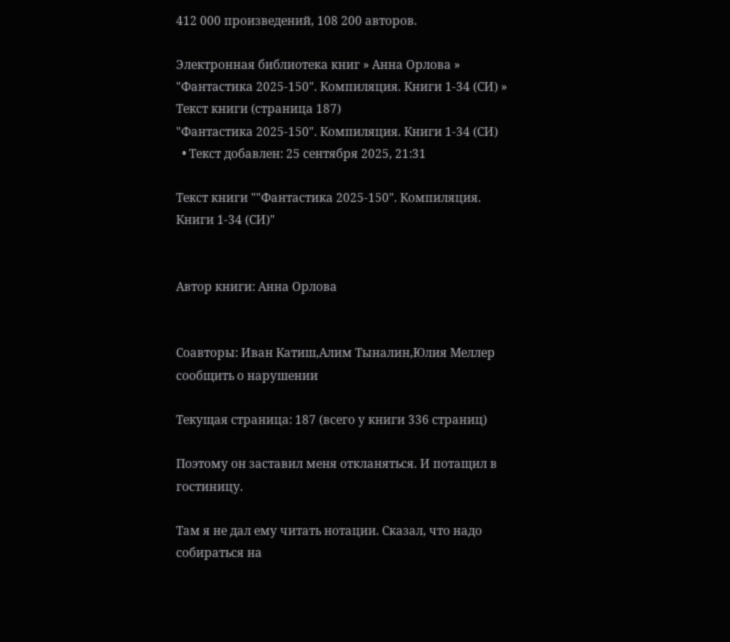412 000 произведений, 108 200 авторов.

Электронная библиотека книг » Анна Орлова » "Фантастика 2025-150". Компиляция. Книги 1-34 (СИ) » Текст книги (страница 187)
"Фантастика 2025-150". Компиляция. Книги 1-34 (СИ)
  • Текст добавлен: 25 сентября 2025, 21:31

Текст книги ""Фантастика 2025-150". Компиляция. Книги 1-34 (СИ)"


Автор книги: Анна Орлова


Соавторы: Иван Катиш,Алим Тыналин,Юлия Меллер
сообщить о нарушении

Текущая страница: 187 (всего у книги 336 страниц)

Поэтому он заставил меня откланяться. И потащил в гостиницу.

Там я не дал ему читать нотации. Сказал, что надо собираться на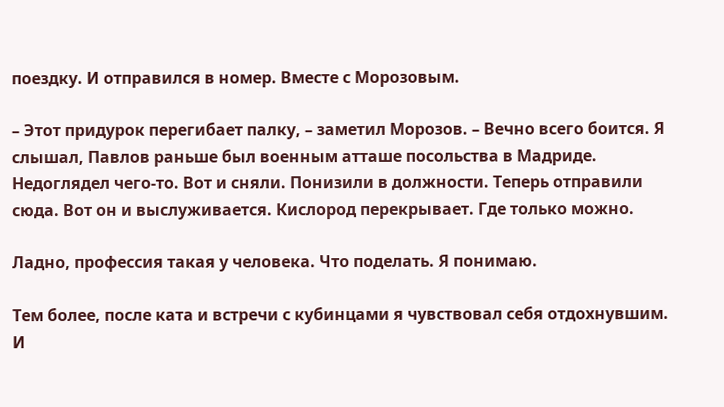поездку. И отправился в номер. Вместе с Морозовым.

– Этот придурок перегибает палку, – заметил Морозов. – Вечно всего боится. Я слышал, Павлов раньше был военным атташе посольства в Мадриде. Недоглядел чего-то. Вот и сняли. Понизили в должности. Теперь отправили сюда. Вот он и выслуживается. Кислород перекрывает. Где только можно.

Ладно, профессия такая у человека. Что поделать. Я понимаю.

Тем более, после ката и встречи с кубинцами я чувствовал себя отдохнувшим. И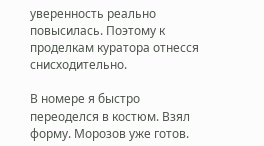уверенность реально повысилась. Поэтому к проделкам куратора отнесся снисходительно.

В номере я быстро переоделся в костюм. Взял форму. Морозов уже готов.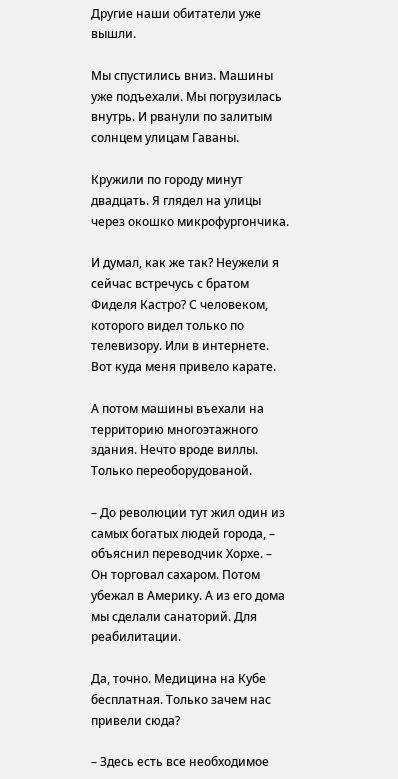Другие наши обитатели уже вышли.

Мы спустились вниз. Машины уже подъехали. Мы погрузилась внутрь. И рванули по залитым солнцем улицам Гаваны.

Кружили по городу минут двадцать. Я глядел на улицы через окошко микрофургончика.

И думал, как же так? Неужели я сейчас встречусь с братом Фиделя Кастро? С человеком, которого видел только по телевизору. Или в интернете. Вот куда меня привело карате.

А потом машины въехали на территорию многоэтажного здания. Нечто вроде виллы. Только переоборудованой.

– До революции тут жил один из самых богатых людей города, – объяснил переводчик Хорхе. – Он торговал сахаром. Потом убежал в Америку. А из его дома мы сделали санаторий. Для реабилитации.

Да, точно. Медицина на Кубе бесплатная. Только зачем нас привели сюда?

– Здесь есть все необходимое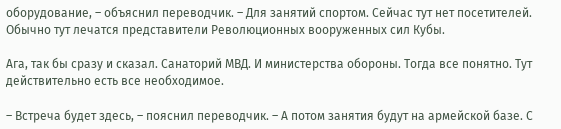оборудование, – объяснил переводчик. – Для занятий спортом. Сейчас тут нет посетителей. Обычно тут лечатся представители Революционных вооруженных сил Кубы.

Ага, так бы сразу и сказал. Санаторий МВД. И министерства обороны. Тогда все понятно. Тут действительно есть все необходимое.

– Встреча будет здесь, – пояснил переводчик. – А потом занятия будут на армейской базе. С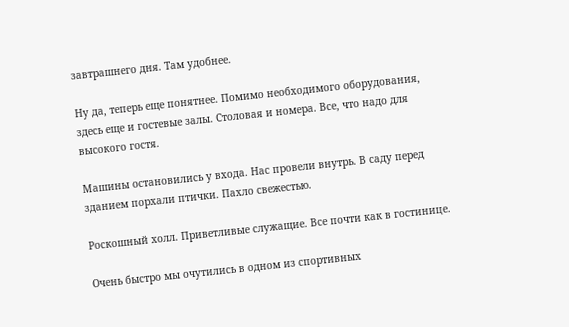завтрашнего дня. Там удобнее.

Ну да, теперь еще понятнее. Помимо необходимого оборудования, здесь еще и гостевые залы. Столовая и номера. Все, что надо для высокого гостя.

Машины остановились у входа. Нас провели внутрь. В саду перед зданием порхали птички. Пахло свежестью.

Роскошный холл. Приветливые служащие. Все почти как в гостинице.

Очень быстро мы очутились в одном из спортивных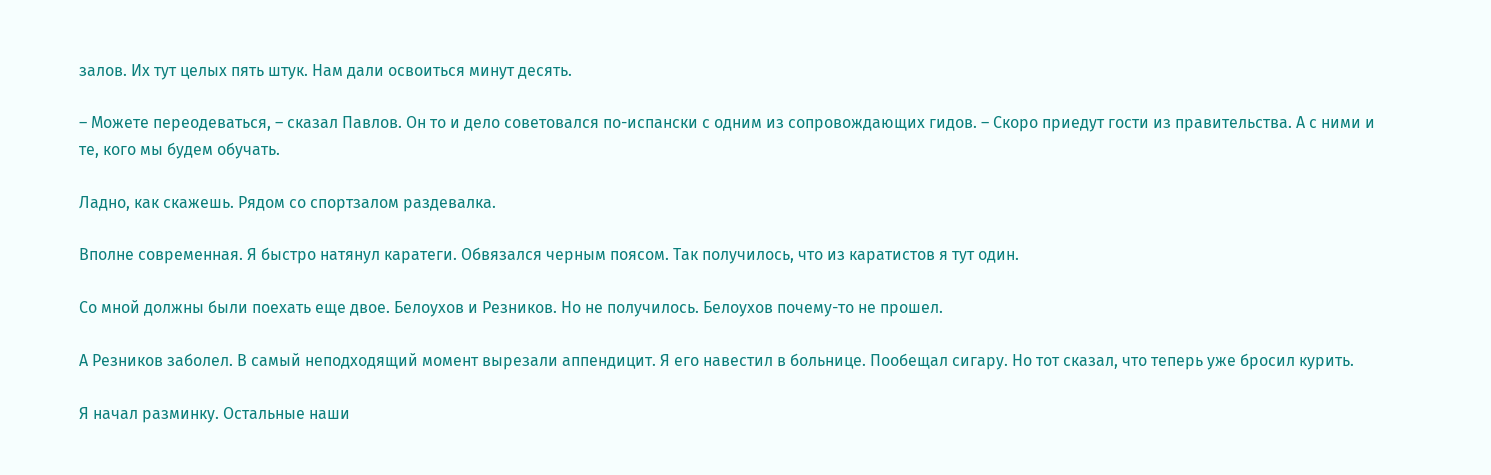залов. Их тут целых пять штук. Нам дали освоиться минут десять.

– Можете переодеваться, – сказал Павлов. Он то и дело советовался по-испански с одним из сопровождающих гидов. – Скоро приедут гости из правительства. А с ними и те, кого мы будем обучать.

Ладно, как скажешь. Рядом со спортзалом раздевалка.

Вполне современная. Я быстро натянул каратеги. Обвязался черным поясом. Так получилось, что из каратистов я тут один.

Со мной должны были поехать еще двое. Белоухов и Резников. Но не получилось. Белоухов почему-то не прошел.

А Резников заболел. В самый неподходящий момент вырезали аппендицит. Я его навестил в больнице. Пообещал сигару. Но тот сказал, что теперь уже бросил курить.

Я начал разминку. Остальные наши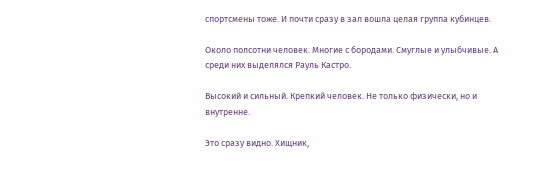спортсмены тоже. И почти сразу в зал вошла целая группа кубинцев.

Около полсотни человек. Многие с бородами. Смуглые и улыбчивые. А среди них выделялся Рауль Кастро.

Высокий и сильный. Крепкий человек. Не только физически, но и внутренне.

Это сразу видно. Хищник,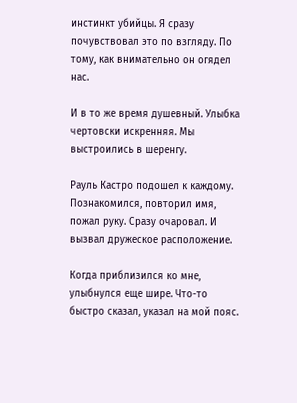инстинкт убийцы. Я сразу почувствовал это по взгляду. По тому, как внимательно он огядел нас.

И в то же время душевный. Улыбка чертовски искренняя. Мы выстроились в шеренгу.

Рауль Кастро подошел к каждому. Познакомился, повторил имя, пожал руку. Сразу очаровал. И вызвал дружеское расположение.

Когда приблизился ко мне, улыбнулся еще шире. Что-то быстро сказал, указал на мой пояс.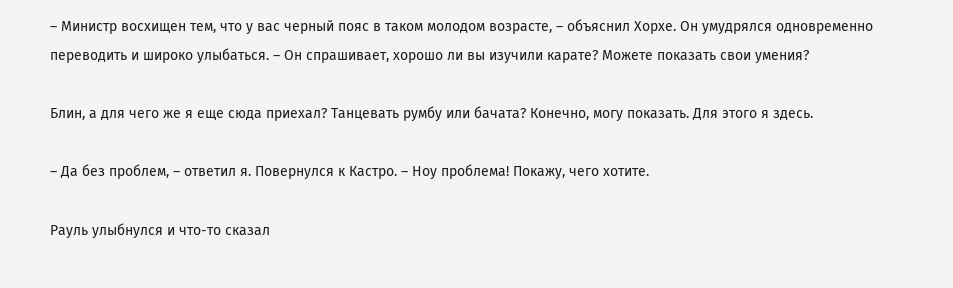– Министр восхищен тем, что у вас черный пояс в таком молодом возрасте, – объяснил Хорхе. Он умудрялся одновременно переводить и широко улыбаться. – Он спрашивает, хорошо ли вы изучили карате? Можете показать свои умения?

Блин, а для чего же я еще сюда приехал? Танцевать румбу или бачата? Конечно, могу показать. Для этого я здесь.

– Да без проблем, – ответил я. Повернулся к Кастро. – Ноу проблема! Покажу, чего хотите.

Рауль улыбнулся и что-то сказал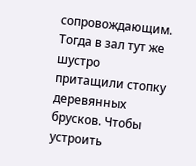сопровождающим. Тогда в зал тут же шустро притащили стопку деревянных брусков. Чтобы устроить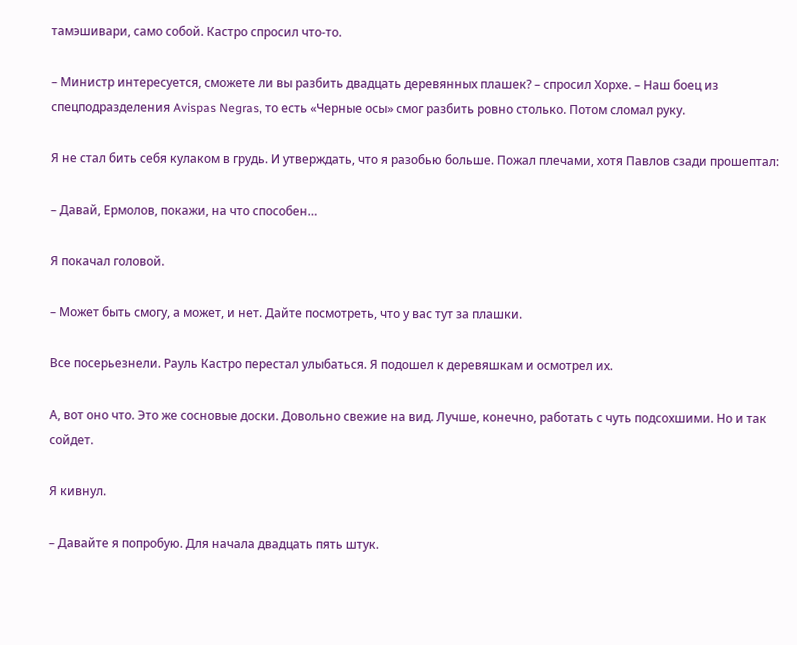тамэшивари, само собой. Кастро спросил что-то.

– Министр интересуется, сможете ли вы разбить двадцать деревянных плашек? – спросил Хорхе. – Наш боец из спецподразделения Avispas Negras, то есть «Черные осы» смог разбить ровно столько. Потом сломал руку.

Я не стал бить себя кулаком в грудь. И утверждать, что я разобью больше. Пожал плечами, хотя Павлов сзади прошептал:

– Давай, Ермолов, покажи, на что способен…

Я покачал головой.

– Может быть смогу, а может, и нет. Дайте посмотреть, что у вас тут за плашки.

Все посерьезнели. Рауль Кастро перестал улыбаться. Я подошел к деревяшкам и осмотрел их.

А, вот оно что. Это же сосновые доски. Довольно свежие на вид. Лучше, конечно, работать с чуть подсохшими. Но и так сойдет.

Я кивнул.

– Давайте я попробую. Для начала двадцать пять штук.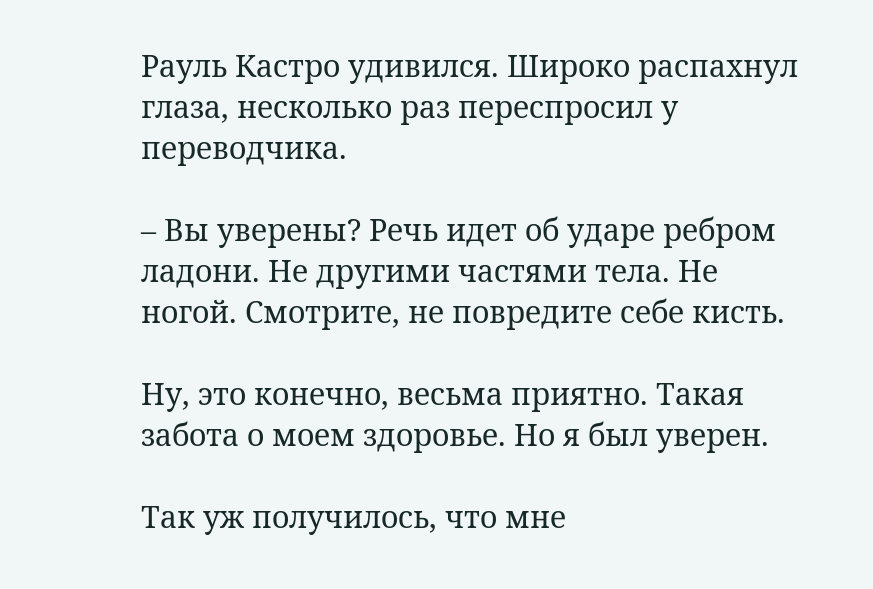Рауль Кастро удивился. Широко распахнул глаза, несколько раз переспросил у переводчика.

– Вы уверены? Речь идет об ударе ребром ладони. Не другими частями тела. Не ногой. Смотрите, не повредите себе кисть.

Ну, это конечно, весьма приятно. Такая забота о моем здоровье. Но я был уверен.

Так уж получилось, что мне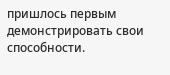пришлось первым демонстрировать свои способности.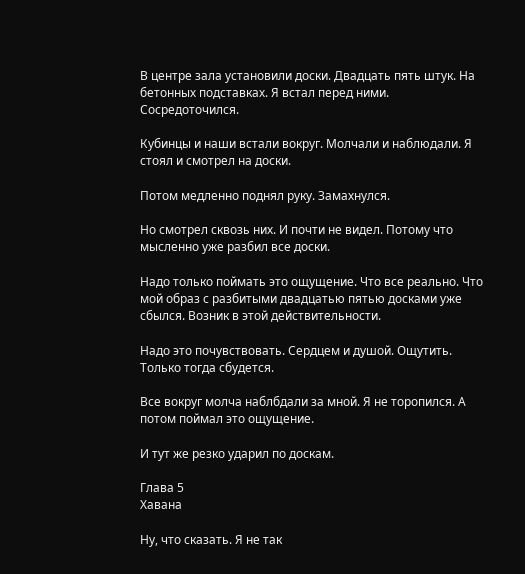В центре зала установили доски. Двадцать пять штук. На бетонных подставках. Я встал перед ними. Сосредоточился.

Кубинцы и наши встали вокруг. Молчали и наблюдали. Я стоял и смотрел на доски.

Потом медленно поднял руку. Замахнулся.

Но смотрел сквозь них. И почти не видел. Потому что мысленно уже разбил все доски.

Надо только поймать это ощущение. Что все реально. Что мой образ с разбитыми двадцатью пятью досками уже сбылся. Возник в этой действительности.

Надо это почувствовать. Сердцем и душой. Ощутить. Только тогда сбудется.

Все вокруг молча наблбдали за мной. Я не торопился. А потом поймал это ощущение.

И тут же резко ударил по доскам.

Глава 5
Хавана

Ну, что сказать. Я не так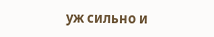уж сильно и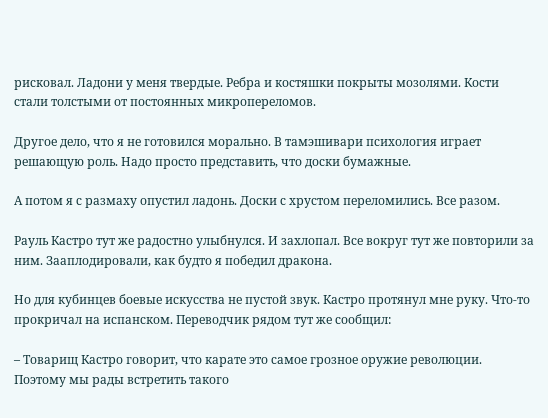рисковал. Ладони у меня твердые. Ребра и костяшки покрыты мозолями. Кости стали толстыми от постоянных микропереломов.

Другое дело, что я не готовился морально. В тамэшивари психология играет решающую роль. Надо просто представить, что доски бумажные.

А потом я с размаху опустил ладонь. Доски с хрустом переломились. Все разом.

Рауль Кастро тут же радостно улыбнулся. И захлопал. Все вокруг тут же повторили за ним. Зааплодировали, как будто я победил дракона.

Но для кубинцев боевые искусства не пустой звук. Кастро протянул мне руку. Что-то прокричал на испанском. Переводчик рядом тут же сообщил:

– Товарищ Кастро говорит, что карате это самое грозное оружие революции. Поэтому мы рады встретить такого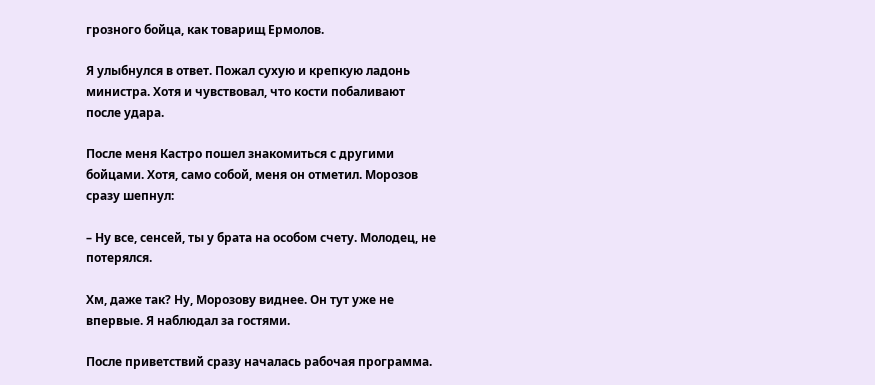грозного бойца, как товарищ Ермолов.

Я улыбнулся в ответ. Пожал сухую и крепкую ладонь министра. Хотя и чувствовал, что кости побаливают после удара.

После меня Кастро пошел знакомиться с другими бойцами. Хотя, само собой, меня он отметил. Морозов сразу шепнул:

– Ну все, сенсей, ты у брата на особом счету. Молодец, не потерялся.

Хм, даже так? Ну, Морозову виднее. Он тут уже не впервые. Я наблюдал за гостями.

После приветствий сразу началась рабочая программа.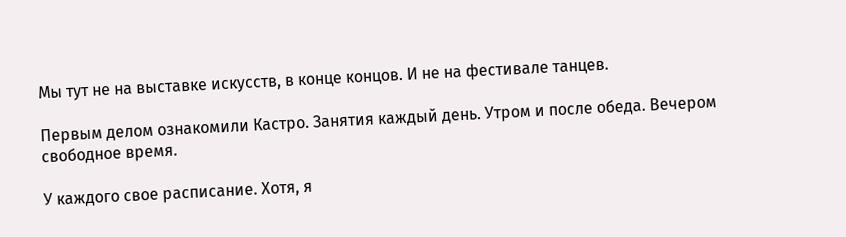Мы тут не на выставке искусств, в конце концов. И не на фестивале танцев.

Первым делом ознакомили Кастро. Занятия каждый день. Утром и после обеда. Вечером свободное время.

У каждого свое расписание. Хотя, я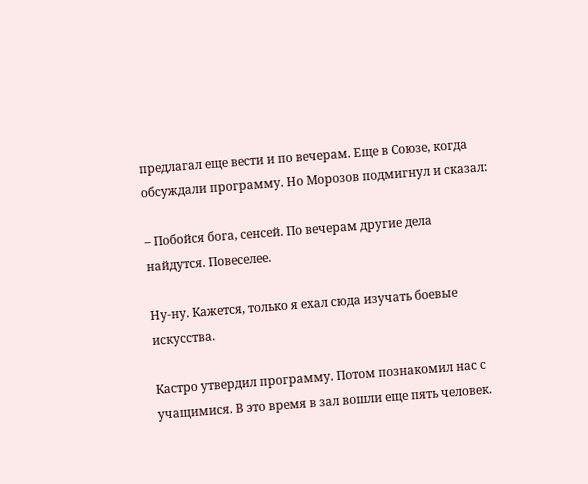предлагал еще вести и по вечерам. Еще в Союзе, когда обсуждали программу. Но Морозов подмигнул и сказал:

– Побойся бога, сенсей. По вечерам другие дела найдутся. Повеселее.

Ну-ну. Кажется, только я ехал сюда изучать боевые искусства.

Кастро утвердил программу. Потом познакомил нас с учащимися. В это время в зал вошли еще пять человек.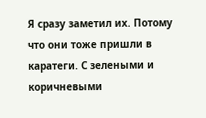Я сразу заметил их. Потому что они тоже пришли в каратеги. С зелеными и коричневыми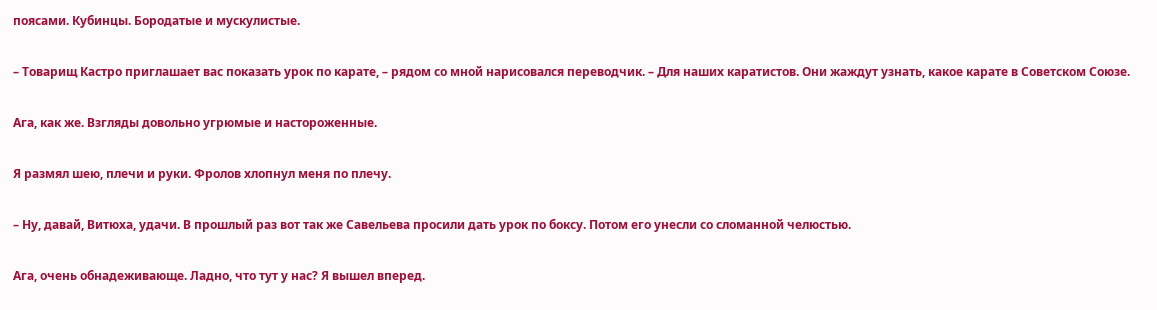поясами. Кубинцы. Бородатые и мускулистые.

– Товарищ Кастро приглашает вас показать урок по карате, – рядом со мной нарисовался переводчик. – Для наших каратистов. Они жаждут узнать, какое карате в Советском Союзе.

Ага, как же. Взгляды довольно угрюмые и настороженные.

Я размял шею, плечи и руки. Фролов хлопнул меня по плечу.

– Ну, давай, Витюха, удачи. В прошлый раз вот так же Савельева просили дать урок по боксу. Потом его унесли со сломанной челюстью.

Ага, очень обнадеживающе. Ладно, что тут у нас? Я вышел вперед.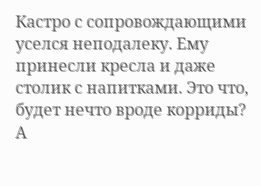Кастро с сопровождающими уселся неподалеку. Ему принесли кресла и даже столик с напитками. Это что, будет нечто вроде корриды? А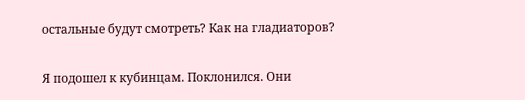остальные будут смотреть? Как на гладиаторов?

Я подошел к кубинцам. Поклонился. Они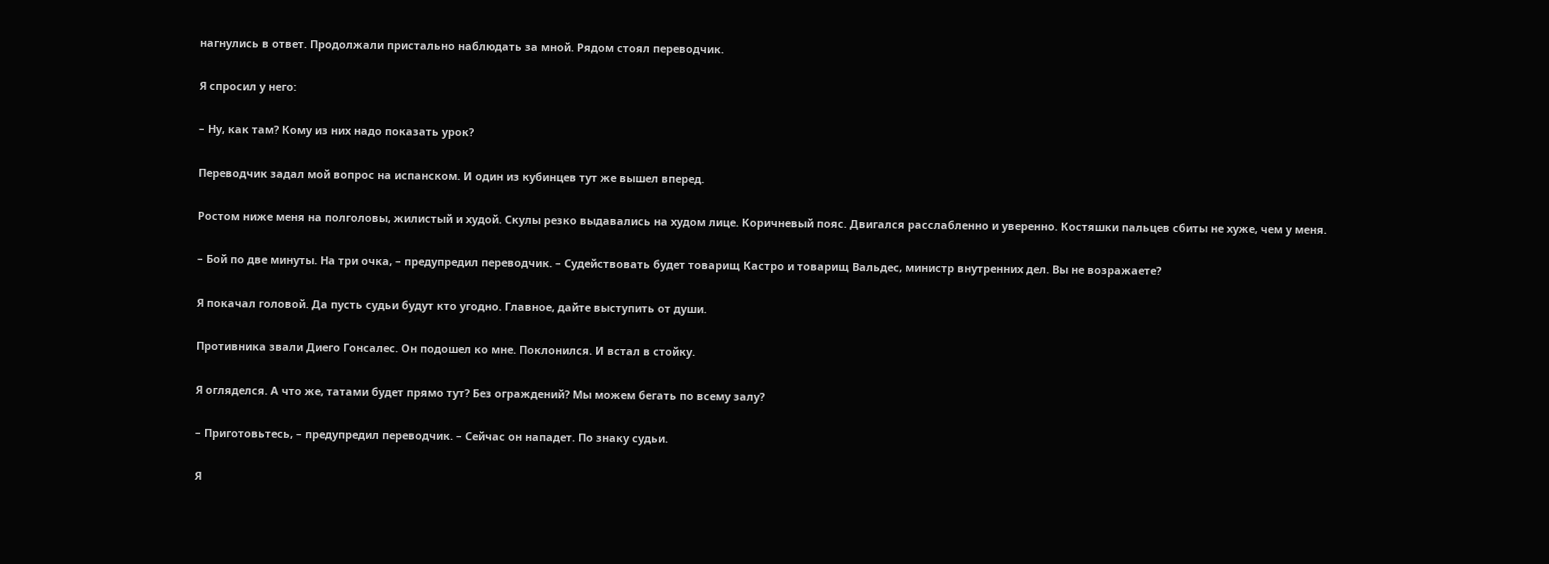нагнулись в ответ. Продолжали пристально наблюдать за мной. Рядом стоял переводчик.

Я спросил у него:

– Ну, как там? Кому из них надо показать урок?

Переводчик задал мой вопрос на испанском. И один из кубинцев тут же вышел вперед.

Ростом ниже меня на полголовы, жилистый и худой. Скулы резко выдавались на худом лице. Коричневый пояс. Двигался расслабленно и уверенно. Костяшки пальцев сбиты не хуже, чем у меня.

– Бой по две минуты. На три очка, – предупредил переводчик. – Судействовать будет товарищ Кастро и товарищ Вальдес, министр внутренних дел. Вы не возражаете?

Я покачал головой. Да пусть судьи будут кто угодно. Главное, дайте выступить от души.

Противника звали Диего Гонсалес. Он подошел ко мне. Поклонился. И встал в стойку.

Я огляделся. А что же, татами будет прямо тут? Без ограждений? Мы можем бегать по всему залу?

– Приготовьтесь, – предупредил переводчик. – Сейчас он нападет. По знаку судьи.

Я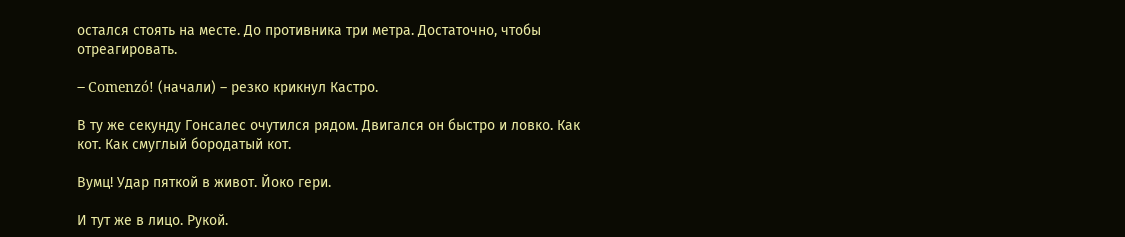остался стоять на месте. До противника три метра. Достаточно, чтобы отреагировать.

– Comenzó! (начали) – резко крикнул Кастро.

В ту же секунду Гонсалес очутился рядом. Двигался он быстро и ловко. Как кот. Как смуглый бородатый кот.

Вумц! Удар пяткой в живот. Йоко гери.

И тут же в лицо. Рукой.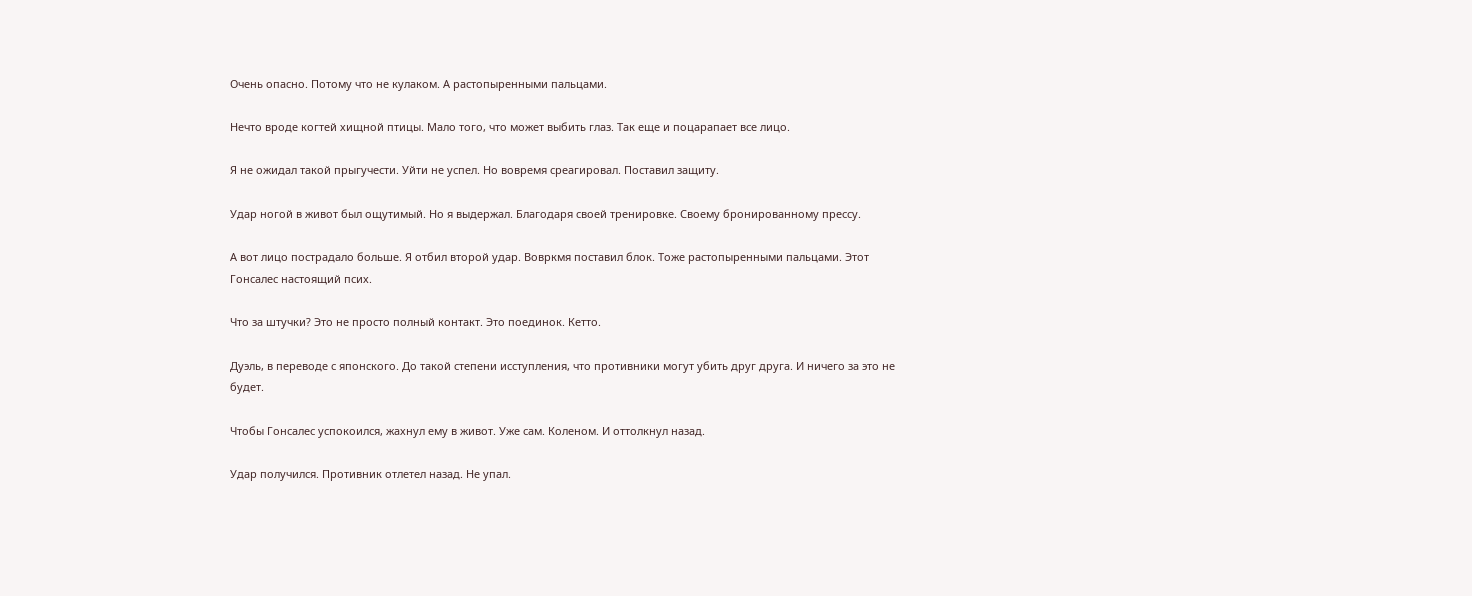Очень опасно. Потому что не кулаком. А растопыренными пальцами.

Нечто вроде когтей хищной птицы. Мало того, что может выбить глаз. Так еще и поцарапает все лицо.

Я не ожидал такой прыгучести. Уйти не успел. Но вовремя среагировал. Поставил защиту.

Удар ногой в живот был ощутимый. Но я выдержал. Благодаря своей тренировке. Своему бронированному прессу.

А вот лицо пострадало больше. Я отбил второй удар. Вовркмя поставил блок. Тоже растопыренными пальцами. Этот Гонсалес настоящий псих.

Что за штучки? Это не просто полный контакт. Это поединок. Кетто.

Дуэль, в переводе с японского. До такой степени исступления, что противники могут убить друг друга. И ничего за это не будет.

Чтобы Гонсалес успокоился, жахнул ему в живот. Уже сам. Коленом. И оттолкнул назад.

Удар получился. Противник отлетел назад. Не упал.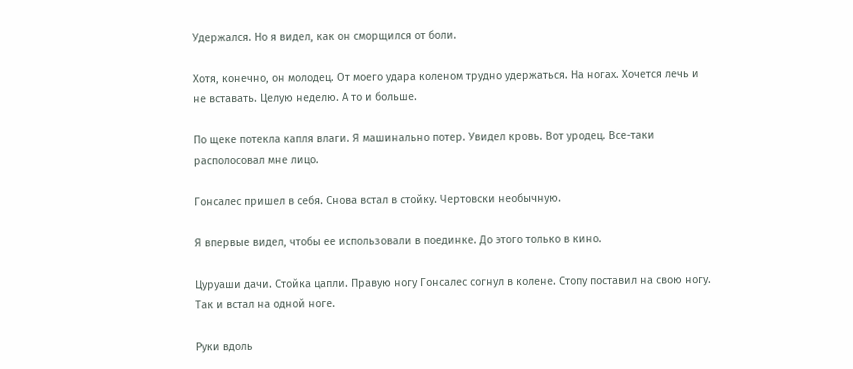Удержался. Но я видел, как он сморщился от боли.

Хотя, конечно, он молодец. От моего удара коленом трудно удержаться. На ногах. Хочется лечь и не вставать. Целую неделю. А то и больше.

По щеке потекла капля влаги. Я машинально потер. Увидел кровь. Вот уродец. Все-таки располосовал мне лицо.

Гонсалес пришел в себя. Снова встал в стойку. Чертовски необычную.

Я впервые видел, чтобы ее использовали в поединке. До этого только в кино.

Цуруаши дачи. Стойка цапли. Правую ногу Гонсалес согнул в колене. Стопу поставил на свою ногу. Так и встал на одной ноге.

Руки вдоль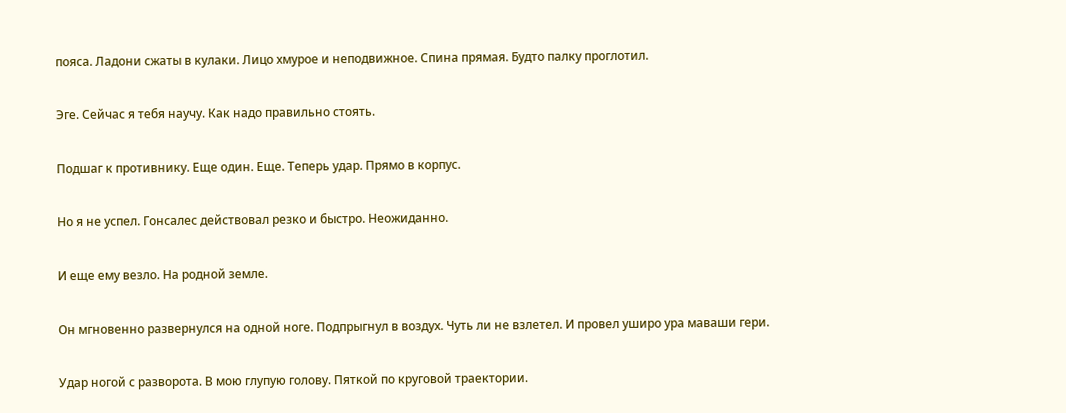пояса. Ладони сжаты в кулаки. Лицо хмурое и неподвижное. Спина прямая. Будто палку проглотил.

Эге. Сейчас я тебя научу. Как надо правильно стоять.

Подшаг к противнику. Еще один. Еще. Теперь удар. Прямо в корпус.

Но я не успел. Гонсалес действовал резко и быстро. Неожиданно.

И еще ему везло. На родной земле.

Он мгновенно развернулся на одной ноге. Подпрыгнул в воздух. Чуть ли не взлетел. И провел уширо ура маваши гери.

Удар ногой с разворота. В мою глупую голову. Пяткой по круговой траектории.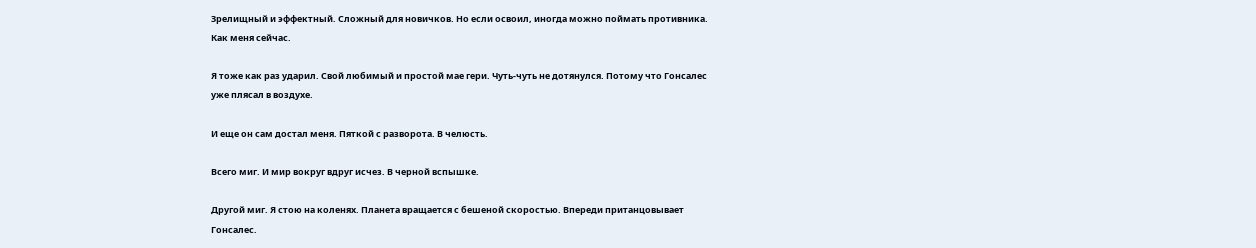Зрелищный и эффектный. Сложный для новичков. Но если освоил, иногда можно поймать противника. Как меня сейчас.

Я тоже как раз ударил. Свой любимый и простой мае гери. Чуть-чуть не дотянулся. Потому что Гонсалес уже плясал в воздухе.

И еще он сам достал меня. Пяткой с разворота. В челюсть.

Всего миг. И мир вокруг вдруг исчез. В черной вспышке.

Другой миг. Я стою на коленях. Планета вращается с бешеной скоростью. Впереди пританцовывает Гонсалес.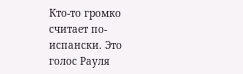Кто-то громко считает по-испански. Это голос Рауля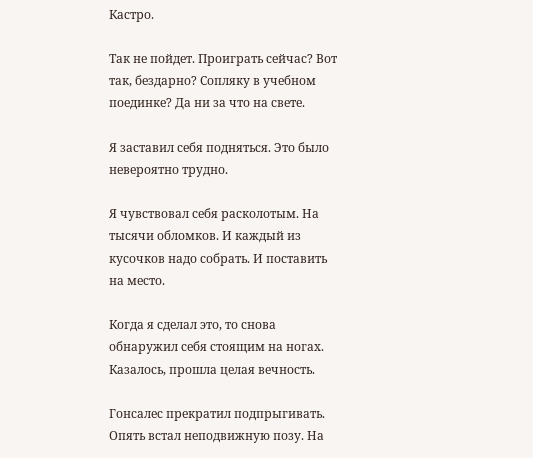Кастро.

Так не пойдет. Проиграть сейчас? Вот так, бездарно? Сопляку в учебном поединке? Да ни за что на свете.

Я заставил себя подняться. Это было невероятно трудно.

Я чувствовал себя расколотым. На тысячи обломков. И каждый из кусочков надо собрать. И поставить на место.

Когда я сделал это, то снова обнаружил себя стоящим на ногах. Казалось, прошла целая вечность.

Гонсалес прекратил подпрыгивать. Опять встал неподвижную позу. На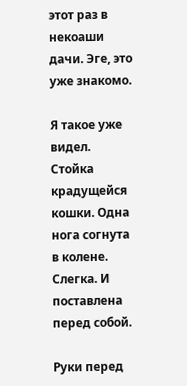этот раз в некоаши дачи. Эге, это уже знакомо.

Я такое уже видел. Стойка крадущейся кошки. Одна нога согнута в колене. Слегка. И поставлена перед собой.

Руки перед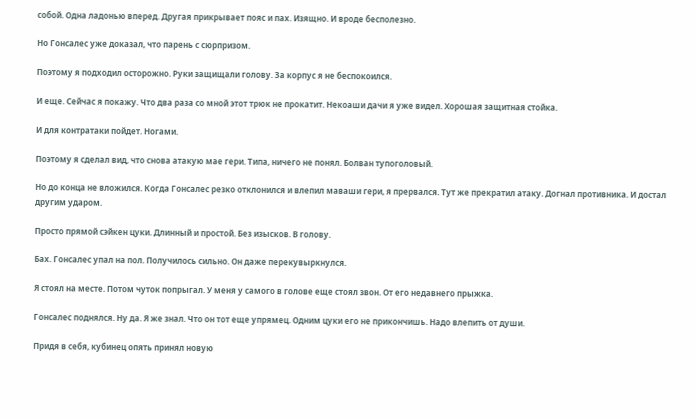собой. Одна ладонью вперед. Другая прикрывает пояс и пах. Изящно. И вроде бесполезно.

Но Гонсалес уже доказал, что парень с сюрпризом.

Поэтому я подходил осторожно. Руки защищали голову. За корпус я не беспокоился.

И еще. Сейчас я покажу. Что два раза со мной этот трюк не прокатит. Некоаши дачи я уже видел. Хорошая защитная стойка.

И для контратаки пойдет. Ногами.

Поэтому я сделал вид, что снова атакую мае гери. Типа, ничего не понял. Болван тупоголовый.

Но до конца не вложился. Когда Гонсалес резко отклонился и влепил маваши гери, я прервался. Тут же прекратил атаку. Догнал противника. И достал другим ударом.

Просто прямой сэйкен цуки. Длинный и простой. Без изысков. В голову.

Бах. Гонсалес упал на пол. Получилось сильно. Он даже перекувыркнулся.

Я стоял на месте. Потом чуток попрыгал. У меня у самого в голове еще стоял звон. От его недавнего прыжка.

Гонсалес поднялся. Ну да. Я же знал. Что он тот еще упрямец. Одним цуки его не прикончишь. Надо влепить от души.

Придя в себя, кубинец опять принял новую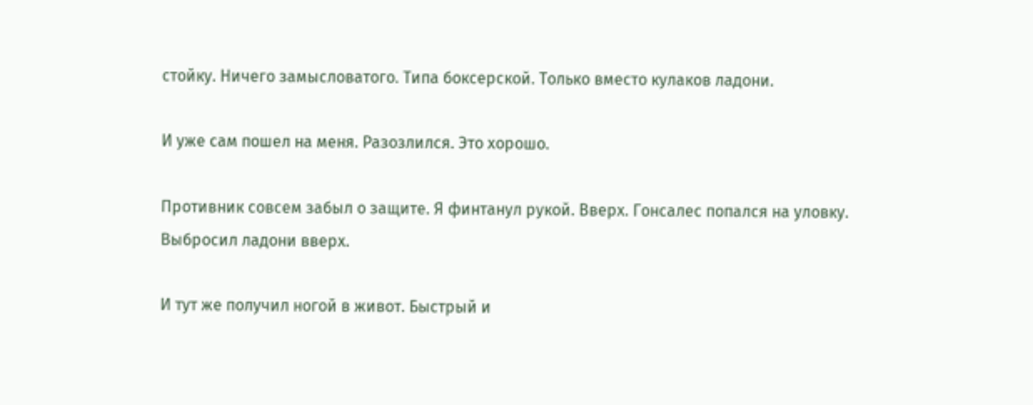стойку. Ничего замысловатого. Типа боксерской. Только вместо кулаков ладони.

И уже сам пошел на меня. Разозлился. Это хорошо.

Противник совсем забыл о защите. Я финтанул рукой. Вверх. Гонсалес попался на уловку. Выбросил ладони вверх.

И тут же получил ногой в живот. Быстрый и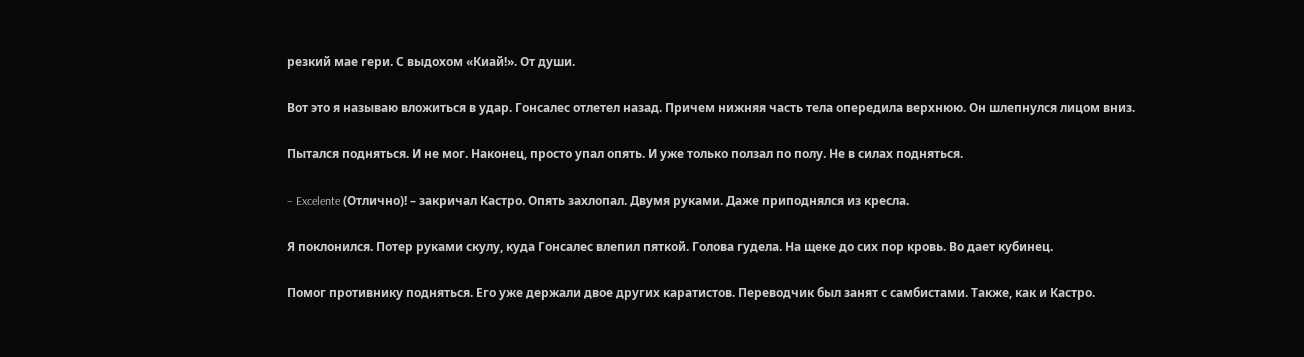резкий мае гери. С выдохом «Киай!». От души.

Вот это я называю вложиться в удар. Гонсалес отлетел назад. Причем нижняя часть тела опередила верхнюю. Он шлепнулся лицом вниз.

Пытался подняться. И не мог. Наконец, просто упал опять. И уже только ползал по полу. Не в силах подняться.

– Excelente (Отлично)! – закричал Кастро. Опять захлопал. Двумя руками. Даже приподнялся из кресла.

Я поклонился. Потер руками скулу, куда Гонсалес влепил пяткой. Голова гудела. На щеке до сих пор кровь. Во дает кубинец.

Помог противнику подняться. Его уже держали двое других каратистов. Переводчик был занят с самбистами. Также, как и Кастро.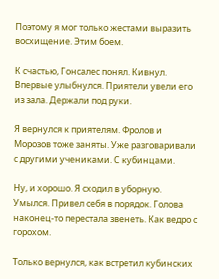Поэтому я мог только жестами выразить восхищение. Этим боем.

К счастью, Гонсалес понял. Кивнул. Впервые улыбнулся. Приятели увели его из зала. Держали под руки.

Я вернулся к приятелям. Фролов и Морозов тоже заняты. Уже разговаривали с другими учениками. С кубинцами.

Ну, и хорошо. Я сходил в уборную. Умылся. Привел себя в порядок. Голова наконец-то перестала звенеть. Как ведро с горохом.

Только вернулся, как встретил кубинских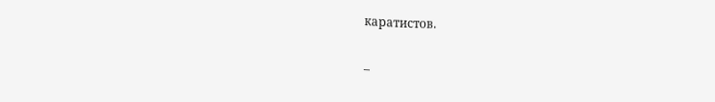каратистов.

–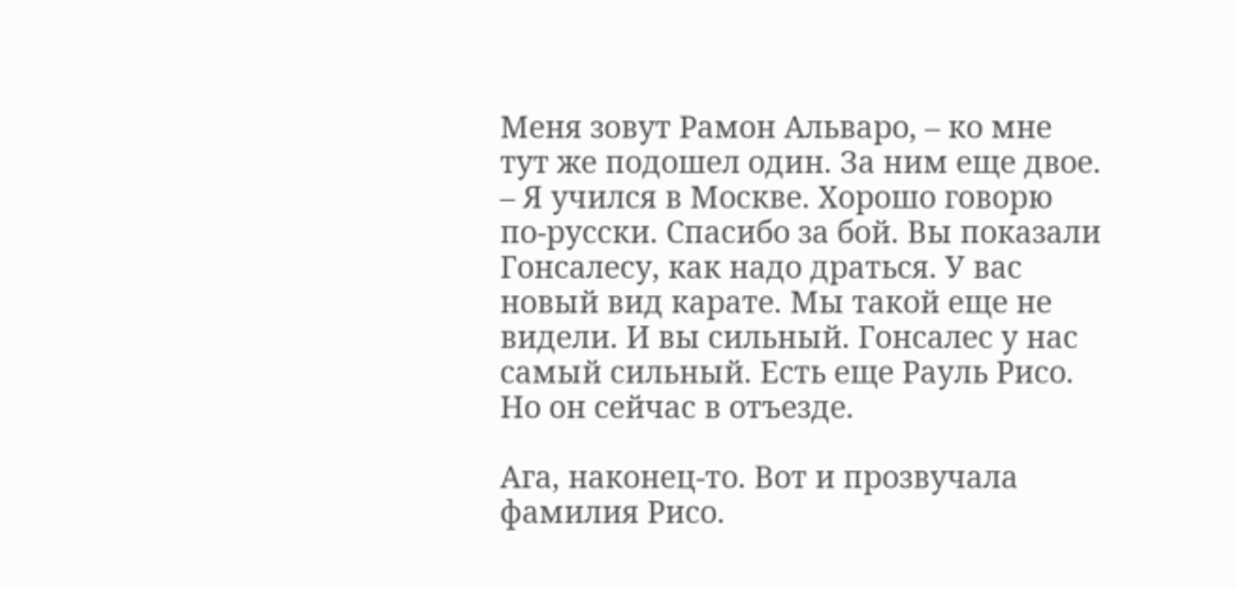Меня зовут Рамон Альваро, – ко мне тут же подошел один. За ним еще двое. – Я учился в Москве. Хорошо говорю по-русски. Спасибо за бой. Вы показали Гонсалесу, как надо драться. У вас новый вид карате. Мы такой еще не видели. И вы сильный. Гонсалес у нас самый сильный. Есть еще Рауль Рисо. Но он сейчас в отъезде.

Ага, наконец-то. Вот и прозвучала фамилия Рисо.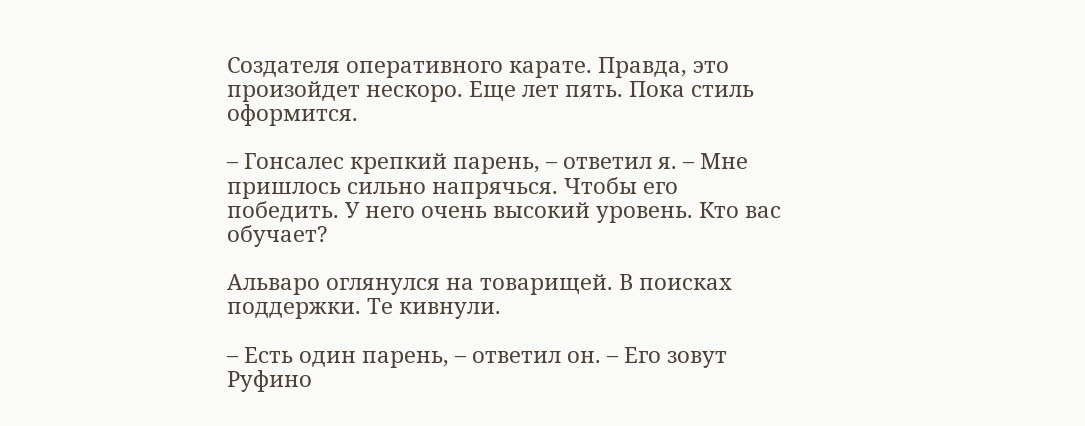Создателя оперативного карате. Правда, это произойдет нескоро. Еще лет пять. Пока стиль оформится.

– Гонсалес крепкий парень, – ответил я. – Мне пришлось сильно напрячься. Чтобы его победить. У него очень высокий уровень. Кто вас обучает?

Альваро оглянулся на товарищей. В поисках поддержки. Те кивнули.

– Есть один парень, – ответил он. – Его зовут Руфино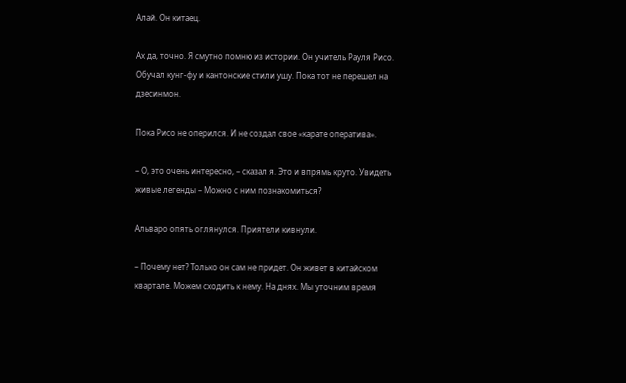Алай. Он китаец.

Ах да, точно. Я смутно помню из истории. Он учитель Рауля Рисо. Обучал кунг-фу и кантонские стили ушу. Пока тот не перешел на дзесинмон.

Пока Рисо не оперился. И не создал свое «карате оператива».

– О, это очень интересно, – сказал я. Это и впрямь круто. Увидеть живые легенды – Можно с ним познакомиться?

Альваро опять оглянулся. Приятели кивнули.

– Почему нет? Только он сам не придет. Он живет в китайском квартале. Можем сходить к нему. На днях. Мы уточним время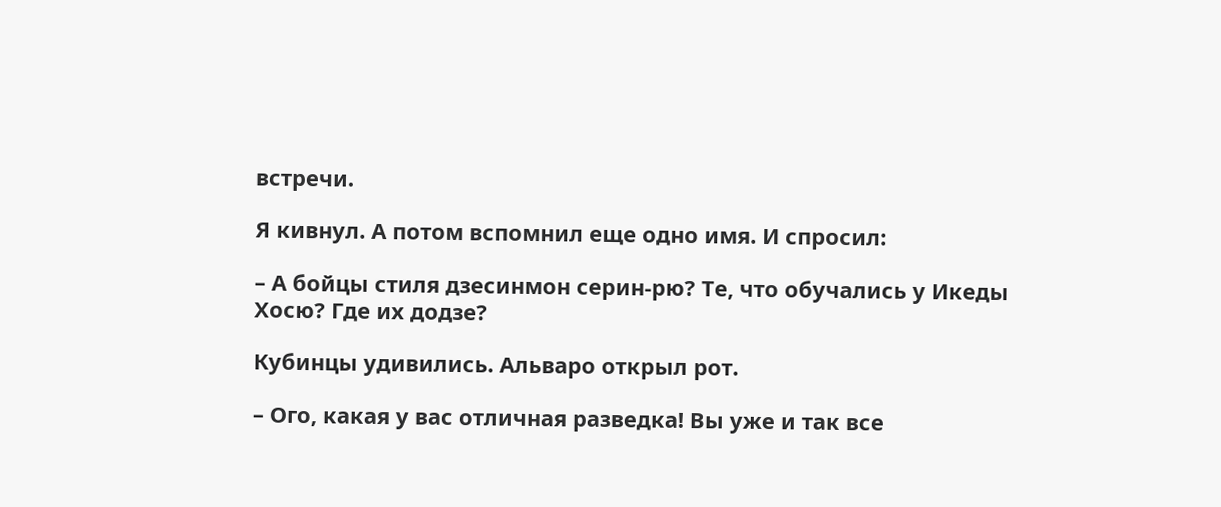встречи.

Я кивнул. А потом вспомнил еще одно имя. И спросил:

– А бойцы стиля дзесинмон серин-рю? Те, что обучались у Икеды Хосю? Где их додзе?

Кубинцы удивились. Альваро открыл рот.

– Ого, какая у вас отличная разведка! Вы уже и так все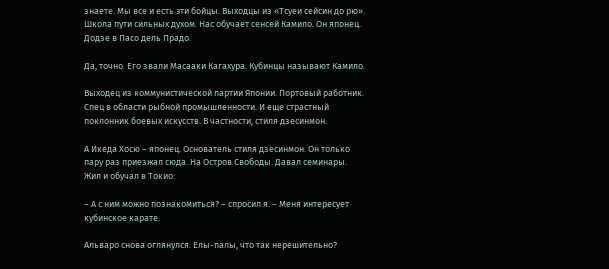знаете. Мы все и есть эти бойцы. Выходцы из «Тсуеи сейсин до рю». Школа пути сильных духом. Нас обучает сенсей Камило. Он японец. Додзе в Пасо дель Прадо.

Да, точно. Его звали Масааки Кагахура. Кубинцы называют Камило.

Выходец из коммунистической партии Японии. Портовый работник. Спец в области рыбной промышленности. И еще страстный поклонник боевых искусств. В частности, стиля дзесинмон.

А Икеда Хосю – японец. Основатель стиля дзесинмон. Он только пару раз приезжал сюда. На Остров Свободы. Давал семинары. Жил и обучал в Токио.

– А с ним можно познакомиться? – спросил я. – Меня интересует кубинское карате.

Альваро снова оглянулся. Елы-палы, что так нерешительно?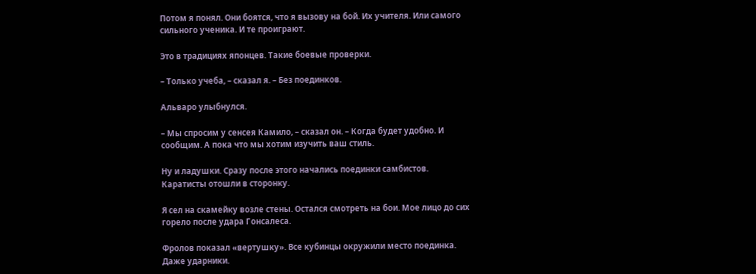Потом я понял. Они боятся, что я вызову на бой. Их учителя. Или самого сильного ученика. И те проиграют.

Это в традициях японцев. Такие боевые проверки.

– Только учеба, – сказал я. – Без поединков.

Альваро улыбнулся.

– Мы спросим у сенсея Камило, – сказал он. – Когда будет удобно. И сообщим. А пока что мы хотим изучить ваш стиль.

Ну и ладушки. Сразу после этого начались поединки самбистов. Каратисты отошли в сторонку.

Я сел на скамейку возле стены. Остался смотреть на бои. Мое лицо до сих горело после удара Гонсалеса.

Фролов показал «вертушку». Все кубинцы окружили место поединка. Даже ударники.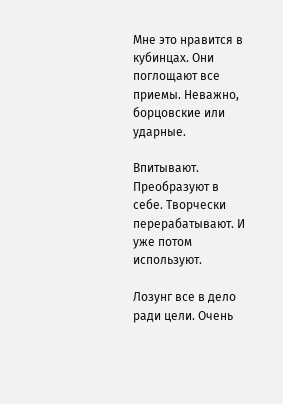Мне это нравится в кубинцах. Они поглощают все приемы. Неважно, борцовские или ударные.

Впитывают. Преобразуют в себе. Творчески перерабатывают. И уже потом используют.

Лозунг все в дело ради цели. Очень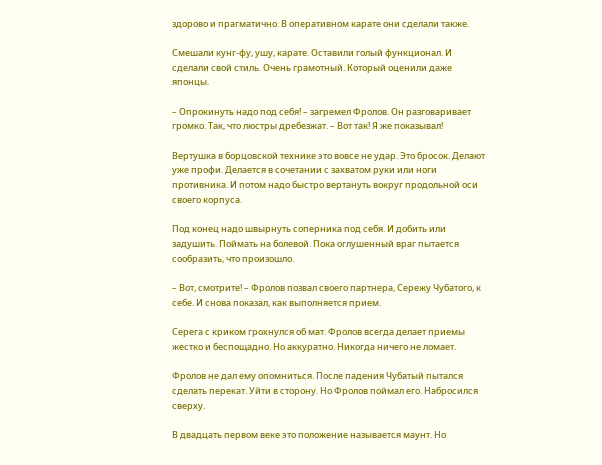здорово и прагматично. В оперативном карате они сделали также.

Смешали кунг-фу, ушу, карате. Оставили голый функционал. И сделали свой стиль. Очень грамотный. Который оценили даже японцы.

– Опрокинуть надо под себя! – загремел Фролов. Он разговаривает громко. Так, что люстры дребезжат. – Вот так! Я же показывал!

Вертушка в борцовской технике это вовсе не удар. Это бросок. Делают уже профи. Делается в сочетании с захватом руки или ноги противника. И потом надо быстро вертануть вокруг продольной оси своего корпуса.

Под конец надо швырнуть соперника под себя. И добить или задушить. Поймать на болевой. Пока оглушенный враг пытается сообразить, что произошло.

– Вот, смотрите! – Фролов позвал своего партнера, Сережу Чубатого, к себе. И снова показал, как выполняется прием.

Серега с криком грохнулся об мат. Фролов всегда делает приемы жестко и беспощадно. Но аккуратно. Никогда ничего не ломает.

Фролов не дал ему опомниться. После падения Чубатый пытался сделать перекат. Уйти в сторону. Но Фролов поймал его. Набросился сверху.

В двадцать первом веке это положение называется маунт. Но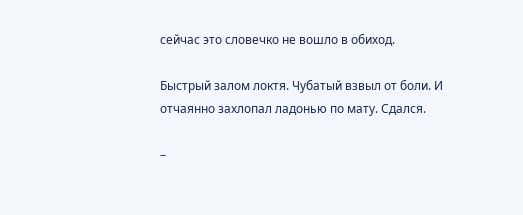сейчас это словечко не вошло в обиход.

Быстрый залом локтя. Чубатый взвыл от боли. И отчаянно захлопал ладонью по мату. Сдался.

–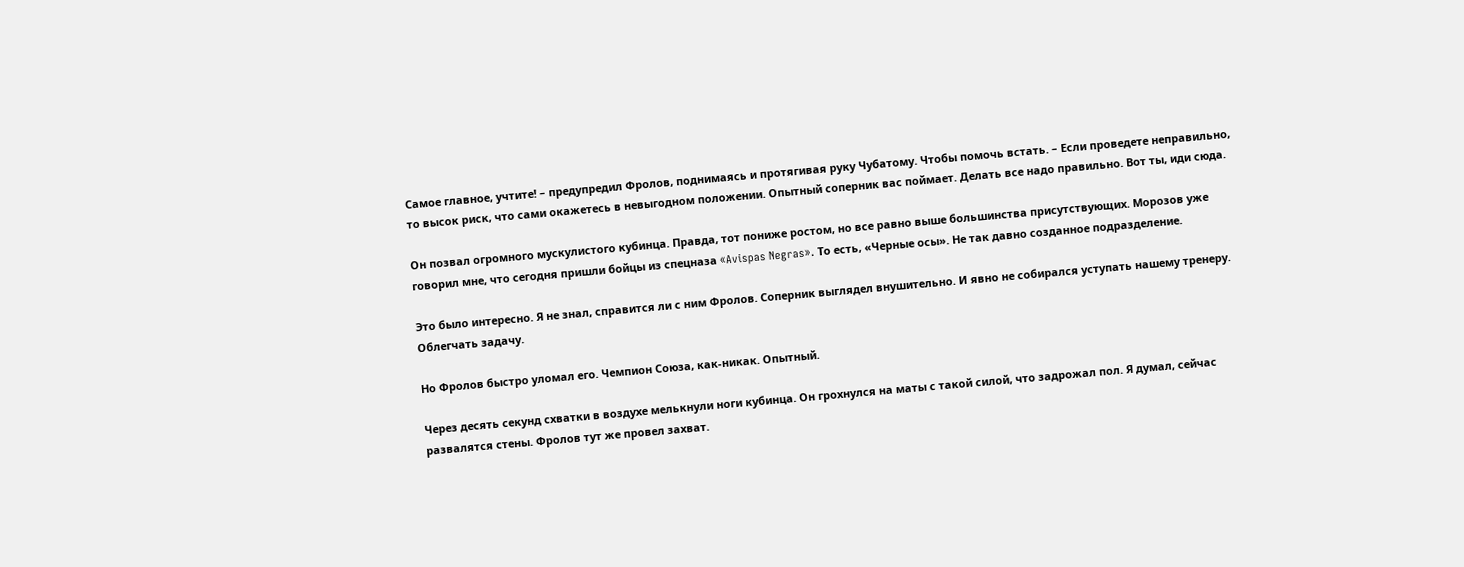Самое главное, учтите! – предупредил Фролов, поднимаясь и протягивая руку Чубатому. Чтобы помочь встать. – Если проведете неправильно, то высок риск, что сами окажетесь в невыгодном положении. Опытный соперник вас поймает. Делать все надо правильно. Вот ты, иди сюда.

Он позвал огромного мускулистого кубинца. Правда, тот пониже ростом, но все равно выше большинства присутствующих. Морозов уже говорил мне, что сегодня пришли бойцы из спецназа «Avispas Negras». То есть, «Черные осы». Не так давно созданное подразделение.

Это было интересно. Я не знал, справится ли с ним Фролов. Соперник выглядел внушительно. И явно не собирался уступать нашему тренеру. Облегчать задачу.

Но Фролов быстро уломал его. Чемпион Союза, как-никак. Опытный.

Через десять секунд схватки в воздухе мелькнули ноги кубинца. Он грохнулся на маты с такой силой, что задрожал пол. Я думал, сейчас развалятся стены. Фролов тут же провел захват.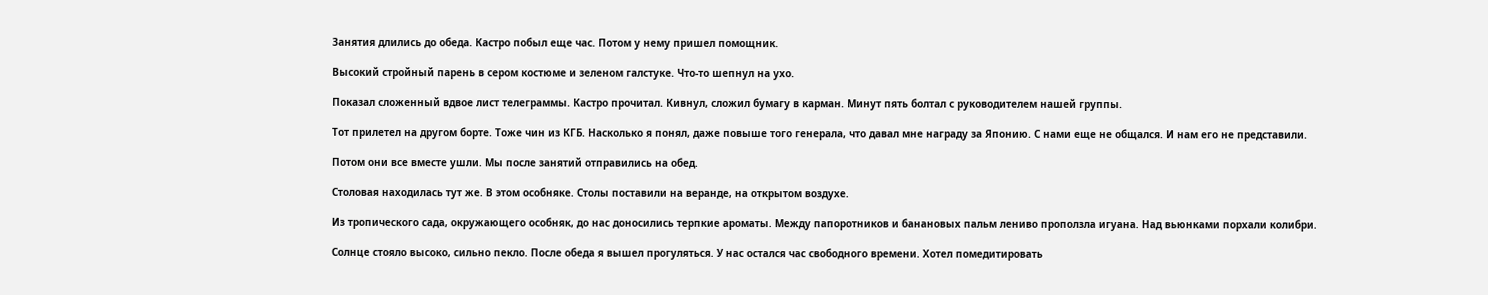Занятия длились до обеда. Кастро побыл еще час. Потом у нему пришел помощник.

Высокий стройный парень в сером костюме и зеленом галстуке. Что-то шепнул на ухо.

Показал сложенный вдвое лист телеграммы. Кастро прочитал. Кивнул, сложил бумагу в карман. Минут пять болтал с руководителем нашей группы.

Тот прилетел на другом борте. Тоже чин из КГБ. Насколько я понял, даже повыше того генерала, что давал мне награду за Японию. С нами еще не общался. И нам его не представили.

Потом они все вместе ушли. Мы после занятий отправились на обед.

Столовая находилась тут же. В этом особняке. Столы поставили на веранде, на открытом воздухе.

Из тропического сада, окружающего особняк, до нас доносились терпкие ароматы. Между папоротников и банановых пальм лениво проползла игуана. Над вьюнками порхали колибри.

Солнце стояло высоко, сильно пекло. После обеда я вышел прогуляться. У нас остался час свободного времени. Хотел помедитировать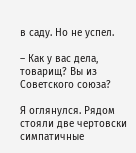в саду. Но не успел.

– Как у вас дела, товарищ? Вы из Советского союза?

Я оглянулся. Рядом стояли две чертовски симпатичные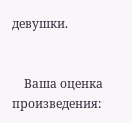девушки.


    Ваша оценка произведения: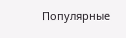Популярные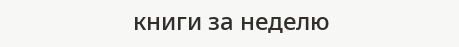книги за неделю